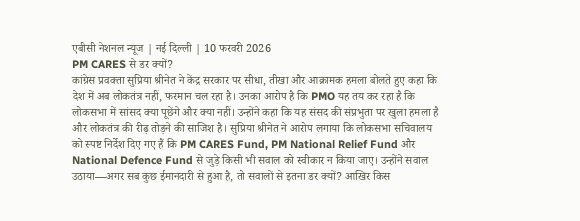एबीसी नेशनल न्यूज | नई दिल्ली | 10 फरवरी 2026
PM CARES से डर क्यों?
कांग्रेस प्रवक्ता सुप्रिया श्रीनेत ने केंद्र सरकार पर सीधा, तीखा और आक्रामक हमला बोलते हुए कहा कि देश में अब लोकतंत्र नहीं, फरमान चल रहा है। उनका आरोप है कि PMO यह तय कर रहा है कि लोकसभा में सांसद क्या पूछेंगे और क्या नहीं। उन्होंने कहा कि यह संसद की संप्रभुता पर खुला हमला है और लोकतंत्र की रीढ़ तोड़ने की साजिश है। सुप्रिया श्रीनेत ने आरोप लगाया कि लोकसभा सचिवालय को स्पष्ट निर्देश दिए गए हैं कि PM CARES Fund, PM National Relief Fund और National Defence Fund से जुड़े किसी भी सवाल को स्वीकार न किया जाए। उन्होंने सवाल उठाया—अगर सब कुछ ईमानदारी से हुआ है, तो सवालों से इतना डर क्यों? आखिर किस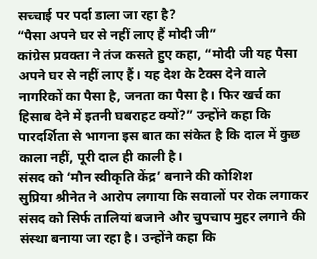सच्चाई पर पर्दा डाला जा रहा है?
“पैसा अपने घर से नहीं लाए हैं मोदी जी”
कांग्रेस प्रवक्ता ने तंज कसते हुए कहा, “मोदी जी यह पैसा अपने घर से नहीं लाए हैं। यह देश के टैक्स देने वाले नागरिकों का पैसा है, जनता का पैसा है। फिर खर्च का हिसाब देने में इतनी घबराहट क्यों?” उन्होंने कहा कि पारदर्शिता से भागना इस बात का संकेत है कि दाल में कुछ काला नहीं, पूरी दाल ही काली है।
संसद को ‘मौन स्वीकृति केंद्र’ बनाने की कोशिश
सुप्रिया श्रीनेत ने आरोप लगाया कि सवालों पर रोक लगाकर संसद को सिर्फ तालियां बजाने और चुपचाप मुहर लगाने की संस्था बनाया जा रहा है। उन्होंने कहा कि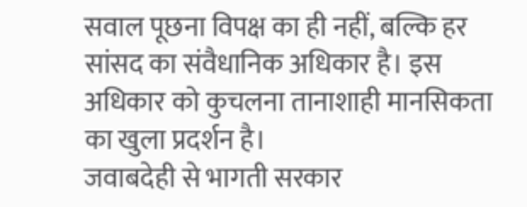सवाल पूछना विपक्ष का ही नहीं, बल्कि हर सांसद का संवैधानिक अधिकार है। इस अधिकार को कुचलना तानाशाही मानसिकता का खुला प्रदर्शन है।
जवाबदेही से भागती सरकार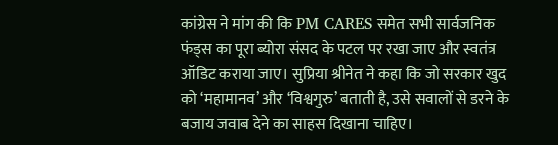कांग्रेस ने मांग की कि PM CARES समेत सभी सार्वजनिक फंड्स का पूरा ब्योरा संसद के पटल पर रखा जाए और स्वतंत्र ऑडिट कराया जाए। सुप्रिया श्रीनेत ने कहा कि जो सरकार खुद को ‘महामानव’ और ‘विश्वगुरु’ बताती है, उसे सवालों से डरने के बजाय जवाब देने का साहस दिखाना चाहिए।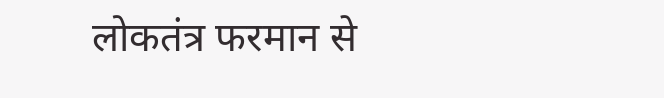लोकतंत्र फरमान से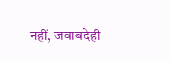नहीं, जवाबदेही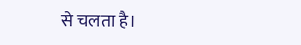से चलता है।